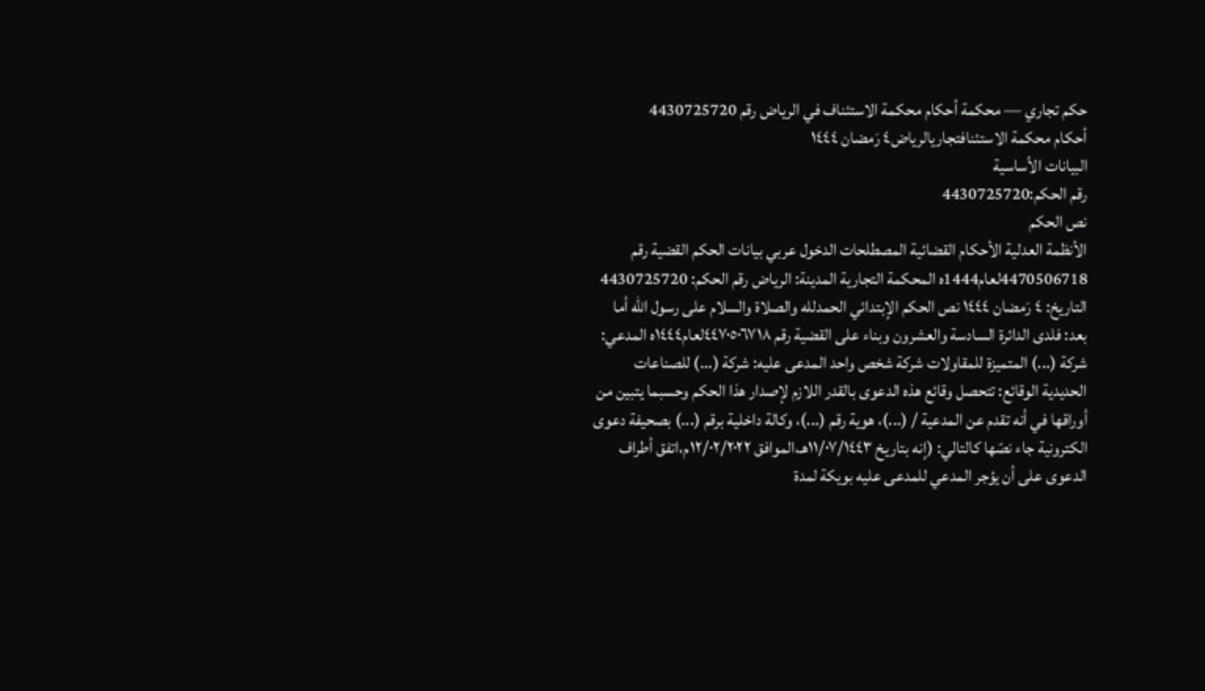حكم تجاري — محكمة أحكام محكمة الاستئناف في الرياض رقم 4430725720
أحكام محكمة الاستئنافتجاريالرياض٤ رَمضان ١٤٤٤
البيانات الأساسية
رقم الحكم:4430725720
نص الحكم
الأنظمة العدلية الأحكام القضائية المصطلحات الدخول عربي بيانات الحكم القضية رقم 4470506718لعام1444ه المحكمة التجارية المدينة: الرياض رقم الحكم: 4430725720 التاريخ: ٤ رَمضان ١٤٤٤ نص الحكم الإبتدائي الحمدلله والصلاة والسلام على رسول الله أما بعد: فلدى الدائرة السادسة والعشرون وبناء على القضية رقم ٤٤٧٠٥٠٦٧١٨لعام١٤٤٤ه المدعي: شركة (...) المتميزة للمقاولات شركة شخص واحد المدعى عليه: شركة (...) للصناعات الحديدية الوقائع: تتحصل وقائع هذه الدعوى بالقدر اللازم لإصدار هذا الحكم وحسبما يتبين من أوراقها في أنه تقدم عن المدعية / (...)، هوية رقم (...)، وكالة داخلية برقم (...) بصحيفة دعوى الكترونية جاء نصّها كالتالي: (إنه بتاريخ ١١/٠٧/١٤٤٣هـ،الموافق ١٢/٠٢/٢٠٢٢م،اتفق أطراف الدعوى على أن يؤجر المدعي للمدعى عليه بويكة لمدة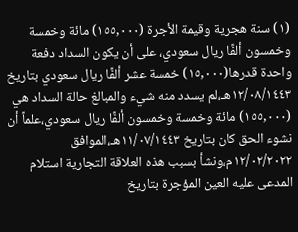(١) سنة هجرية وقيمة الأجرة (١٥٥,٠٠٠) مائة وخمسة وخمسون ألفًا ريال سعودي، على أن يكون السداد دفعة واحدة قدرها(١٥,٠٠٠) خمسة عشر ألفًا ريال سعودي بتاريخ ١٢/٠٨/١٤٤٣هـ،لم يسدد منه شيء والمبالغ حالة السداد هي (١٥٥,٠٠٠) مائة وخمسة وخمسون ألفًا ريال سعودي،علماً أن نشوء الحق كان بتاريخ ١١/٠٧/١٤٤٣هـ،الموافق ١٢/٠٢/٢٠٢٢م،ونشأ بسبب هذه العلاقة التجارية استلام المدعى عليه العين المؤجرة بتاريخ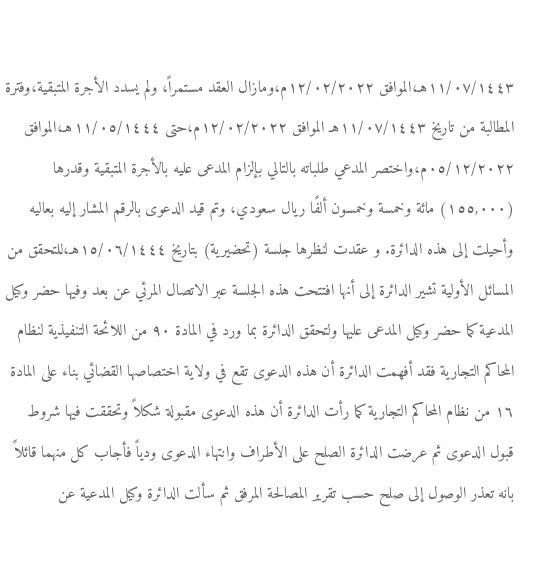١١/٠٧/١٤٤٣هـ،الموافق ١٢/٠٢/٢٠٢٢م،ومازال العقد مستمراً، ولم يسدد الأجرة المتبقية،وفترة المطالبة من تاريخ ١١/٠٧/١٤٤٣هـ الموافق ١٢/٠٢/٢٠٢٢م،حتى ١١/٠٥/١٤٤٤هـ،الموافق ٠٥/١٢/٢٠٢٢م،واختصر المدعي طلباته بالتالي بإلزام المدعى عليه بالأجرة المتبقية وقدرها (١٥٥,٠٠٠) مائة وخمسة وخمسون ألفًا ريال سعودي، وتم قيد الدعوى بالرقم المشار إليه بعاليه وأحيلت إلى هذه الدائرة. و عقدت لنظرها جلسة (تحضيرية) بتاريخ ١٥/٠٦/١٤٤٤هـ،للتحقق من المسائل الأولية تشير الدائرة إلى أنها افتتحت هذه الجلسة عبر الاتصال المرئي عن بعد وفيها حضر وكيل المدعية كما حضر وكيل المدعى عليها ولتحقق الدائرة بما ورد في المادة ٩٠ من اللائحة التنفيذية لنظام المحاكم التجارية فقد أفهمت الدائرة أن هذه الدعوى تقع في ولاية اختصاصها القضائي بناء على المادة ١٦ من نظام المحاكم التجارية كما رأت الدائرة أن هذه الدعوى مقبولة شكلاً وتحققت فيها شروط قبول الدعوى ثم عرضت الدائرة الصلح على الأطراف وانتهاء الدعوى ودياً فأجاب كل منهما قائلاً بانه تعذر الوصول إلى صلح حسب تقرير المصالحة المرفق ثم سألت الدائرة وكيل المدعية عن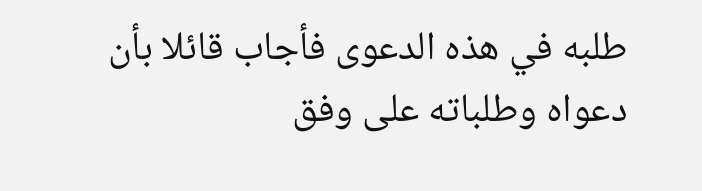طلبه في هذه الدعوى فأجاب قائلا بأن دعواه وطلباته على وفق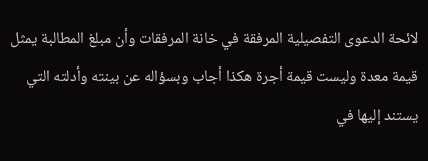لائحة الدعوى التفصيلية المرفقة في خانة المرفقات وأن مبلغ المطالبة يمثل قيمة معدة وليست قيمة أجرة هكذا أجاب وبسؤاله عن بينته وأدلته التي يستند إليها في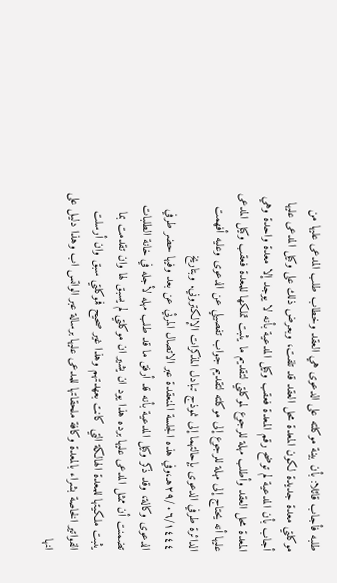طلبه فأجاب قائلا: بأن بينة موكلته على الدعوى هي العقد وخطاب طلب المدعى عليها من موكلتي معدة جديدة لكون المعدة محل العقد قد تلفت، وبعرض ذلك على وكيل المدعى عليها أجاب بأن المدعية لم توضح رقم المعدة فعقب وكيل المدعية بأنه لا يوجد إلا معدة واحدة وهي المعدة محل العقد وأطلب مهلة للرجوع لموكلتي لتقديم ما يثبت تملكها للمعدة فعقب وكيل المدعى عليها أنه يحتاج إلى مهلة للرجوع إلى موكلته لتقديم جواب تفصيلي عن الدعوى وعليه أفهمت الدائرة طرفي الدعوى بإحالتهما إلى نموذج تبادل المذكرات الإلكتروني. وبتاريخ ٢٩/٠٦/١٤٤٤هـ،وفي هذه الجلسة المنعقدة عبر الاتصال المرئي عن بعد وفيها حضر طرفي الدعوى وكالة، وقد ذكر وكيل المدعية بأنه قد أرفق ما قد طلب مهله لأجله في خانة الطلبات تضمنت أن ممثل المدعى عليها برده هذا يود ان يشير ان موكلتي لم يسبق لها وان تقدمت بما يثبت ملكيتها للمعدة الهالكة التي كانت بعهدتهم وهذا غير صحيح فموكلتي سبق وان أرسلت الفواتير الخاصة بشراء بالمعدة وكافة ملحقاتها للمدعى عليها برسالة عبر الواتس اب وهذا دليل على انها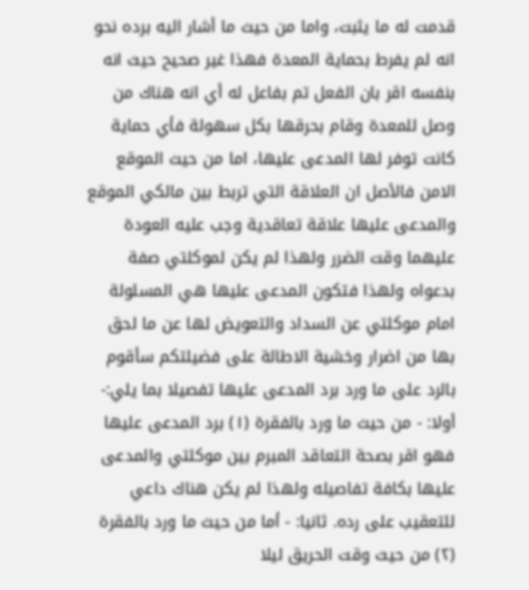قدمت له ما يثبت، واما من حيث ما أشار اليه برده نحو انه لم يفرط بحماية المعدة فهذا غير صحيح حيث انه بنفسه اقر بان الفعل تم بفاعل له أي انه هناك من وصل للمعدة وقام بحرقها بكل سهولة فأي حماية كانت توفر لها المدعى عليها، اما من حيث الموقع الامن فالأصل ان العلاقة التي تربط بين مالكي الموقع والمدعى عليها علاقة تعاقدية وجب عليه العودة عليهما وقت الضرر ولهذا لم يكن لموكلتي صفة بدعواه ولهذا فتكون المدعى عليها هي المسئولة امام موكلتي عن السداد والتعويض لها عن ما لحق بها من اضرار وخشية الاطالة على فضيلتكم سأقوم بالرد على ما ورد برد المدعى عليها تفصيلا بما يلي:- أولا: - من حيث ما ورد بالفقرة (١) برد المدعى عليها فهو اقر بصحة التعاقد المبرم بين موكلتي والمدعى عليها بكافة تفاصيله ولهذا لم يكن هناك داعي للتعقيب على رده. ثانيا: - أما من حيث ما ورد بالفقرة (٢) من حيث وقت الحريق ليلا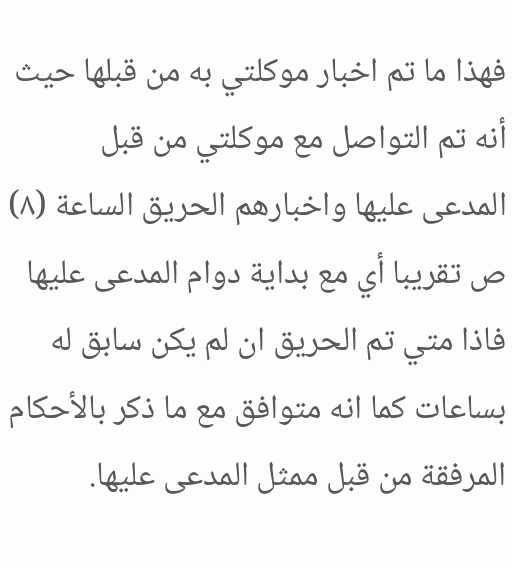فهذا ما تم اخبار موكلتي به من قبلها حيث أنه تم التواصل مع موكلتي من قبل المدعى عليها واخبارهم الحريق الساعة (٨) ص تقريبا أي مع بداية دوام المدعى عليها فاذا متي تم الحريق ان لم يكن سابق له بساعات كما انه متوافق مع ما ذكر بالأحكام المرفقة من قبل ممثل المدعى عليها.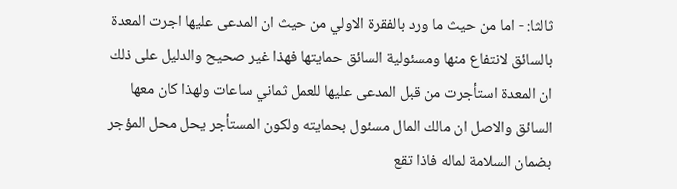ثالثا: - اما من حيث ما ورد بالفقرة الاولي من حيث ان المدعى عليها اجرت المعدة بالسائق لانتفاع منها ومسئولية السائق حمايتها فهذا غير صحيح والدليل على ذلك ان المعدة استأجرت من قبل المدعى عليها للعمل ثماني ساعات ولهذا كان معها السائق والاصل ان مالك المال مسئول بحمايته ولكون المستأجر يحل محل المؤجر بضمان السلامة لماله فاذا تقع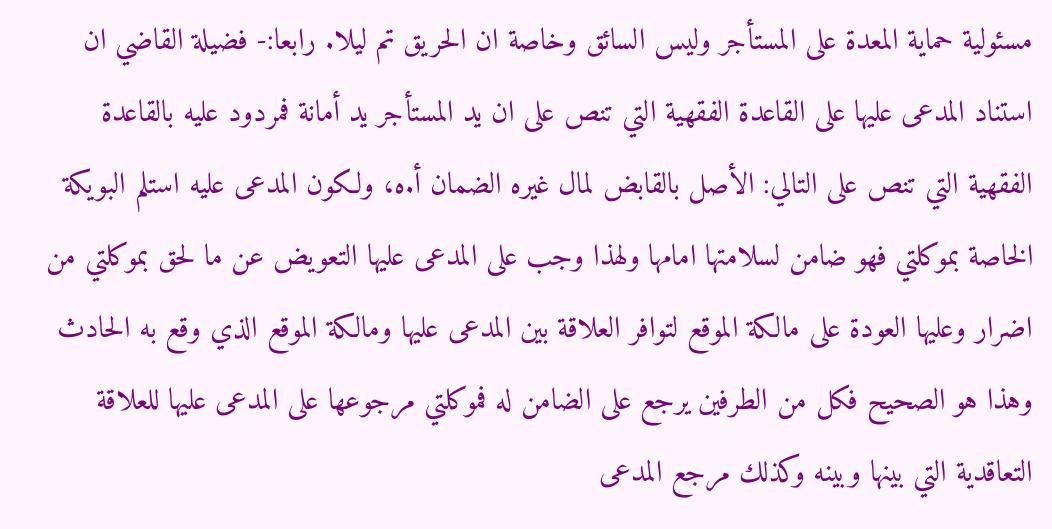مسئولية حماية المعدة على المستأجر وليس السائق وخاصة ان الحريق تم ليلا. رابعا:- فضيلة القاضي ان استناد المدعى عليها على القاعدة الفقهية التي تنص على ان يد المستأجر يد أمانة فمردود عليه بالقاعدة الفقهية التي تنص على التالي: الأصل بالقابض لمال غيره الضمان أ.ه، ولكون المدعى عليه استلم البويكة الخاصة بموكلتي فهو ضامن لسلامتها امامها ولهذا وجب على المدعى عليها التعويض عن ما لحق بموكلتي من اضرار وعليها العودة على مالكة الموقع لتوافر العلاقة بين المدعى عليها ومالكة الموقع الذي وقع به الحادث وهذا هو الصحيح فكل من الطرفين يرجع على الضامن له فموكلتي مرجوعها على المدعى عليها للعلاقة التعاقدية التي بينها وبينه وكذلك مرجع المدعى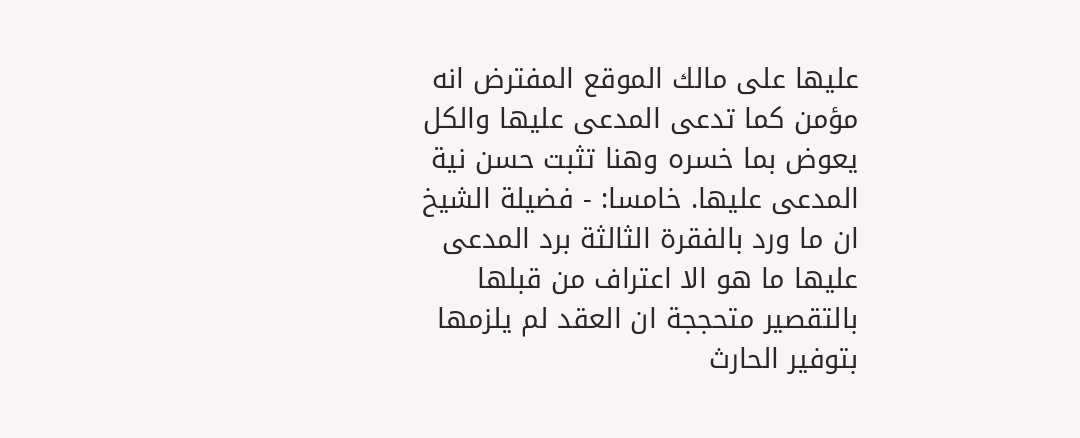عليها على مالك الموقع المفترض انه مؤمن كما تدعى المدعى عليها والكل يعوض بما خسره وهنا تثبت حسن نية المدعى عليها. خامسا: - فضيلة الشيخ ان ما ورد بالفقرة الثالثة برد المدعى عليها ما هو الا اعتراف من قبلها بالتقصير متحججة ان العقد لم يلزمها بتوفير الحارث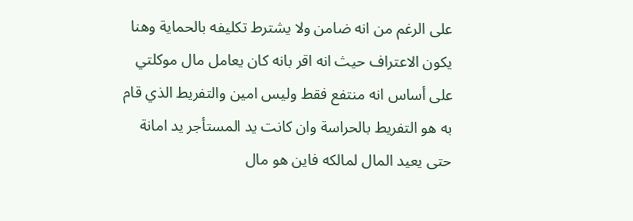على الرغم من انه ضامن ولا يشترط تكليفه بالحماية وهنا يكون الاعتراف حيث انه اقر بانه كان يعامل مال موكلتي على أساس انه منتفع فقط وليس امين والتفريط الذي قام به هو التفريط بالحراسة وان كانت يد المستأجر يد امانة حتى يعيد المال لمالكه فاين هو مال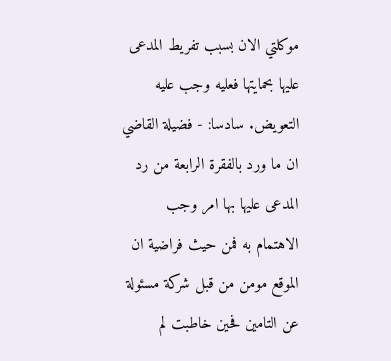موكلتي الان بسبب تفريط المدعى عليها بحمايتها فعليه وجب عليه التعويض. سادسا: - فضيلة القاضي ان ما ورد بالفقرة الرابعة من رد المدعى عليها بها امر وجب الاهتمام به فمن حيث فراضية ان الموقع مومن من قبل شركة مسئولة عن التامين فحين خاطبت لم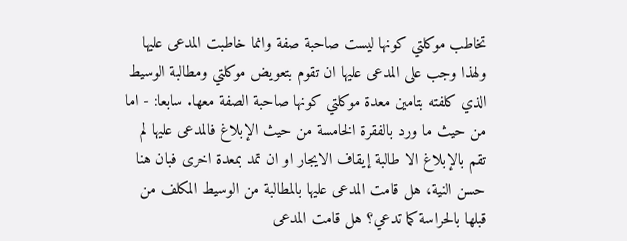تخاطب موكلتي كونها ليست صاحبة صفة وانما خاطبت المدعى عليها ولهذا وجب على المدعى عليها ان تقوم بتعويض موكلتي ومطالبة الوسيط الذي كلفته بتامين معدة موكلتي كونها صاحبة الصفة معها. سابعا: - اما من حيث ما ورد بالفقرة الخامسة من حيث الإبلاغ فالمدعى عليها لم تقم بالإبلاغ الا طالبة إيقاف الايجار او ان تمد بمعدة اخرى فبان هنا حسن النية، هل قامت المدعى عليها بالمطالبة من الوسيط المكلف من قبلها بالحراسة كما تدعي؟ هل قامت المدعى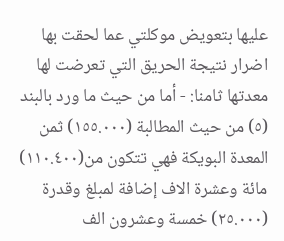عليها بتعويض موكلتي عما لحقت بها اضرار نتيجة الحريق التي تعرضت لها معدتها ثامنا: - أما من حيث ما ورد بالبند (٥) من حيث المطالبة (١٥٥.٠٠٠) ثمن المعدة البويكة فهي تتكون من(١١٠.٤٠٠) مائة وعشرة الاف إضافة لمبلغ وقدرة (٢٥.٠٠٠) خمسة وعشرون الف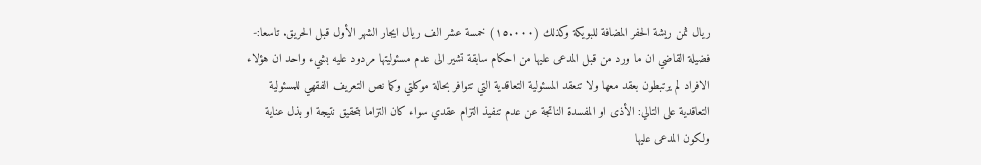ريال ثمن ريشة الحفر المضافة للبويكة وكذلك (١٥.٠٠٠) خمسة عشر الف ريال ايجار الشهر الأول قبل الحريق. تاسعا:- فضيلة القاضي ان ما ورد من قبل المدعى عليها من احكام سابقة تشير الى عدم مسئوليتها مردود عليه بشيء واحد ان هؤلاء الافراد لم يرتبطون بعقد معها ولا تنعقد المسئولية التعاقدية التي تتوافر بحالة موكلتي وكما نص التعريف الفقهي للمسئولية التعاقدية على التالي: الأذى او المفسدة الناتجة عن عدم تنفيذ التزام عقدي سواء كان التزاما بتحقيق نتيجة او بذل عناية ولكون المدعى عليها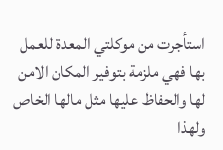استأجرت من موكلتي المعدة للعمل بها فهي ملزمة بتوفير المكان الامن لها والحفاظ عليها مثل مالها الخاص ولهذا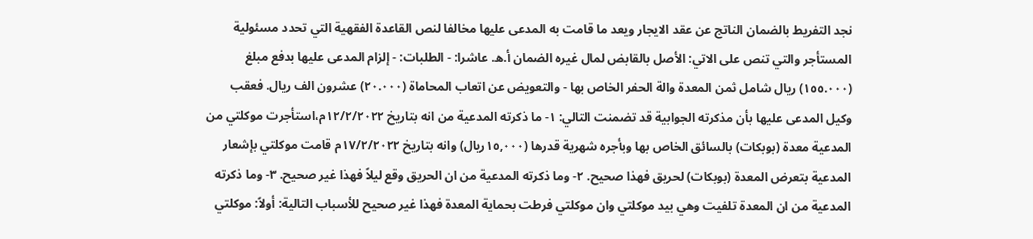نجد التفريط بالضمان الناتج عن عقد الايجار ويعد ما قامت به المدعى عليها مخالفا لنص القاعدة الفقهية التي تحدد مسئولية المستأجر والتي تنص على الاتي: الأصل بالقابض لمال غيره الضمان أ.ه. عاشرا: - الطلبات: - إلزام المدعى عليها بدفع مبلغ (١٥٥.٠٠٠) ريال شامل ثمن المعدة والة الحفر الخاص بها - والتعويض عن اتعاب المحاماة (٢٠.٠٠٠) عشرون الف ريال. فعقب وكيل المدعى عليها بأن مذكرته الجوابية قد تضمنت التالي: ١- ما ذكرته المدعية من انه بتاريخ ١٢/٢/٢٠٢٢م،استأجرت موكلتي من المدعية معدة (بوبكات) بالسائق الخاص بها وبأجره شهرية قدرها (١٥,٠٠٠ريال) وانه بتاريخ ١٧/٢/٢٠٢٢م قامت موكلتي بإشعار المدعية بتعرض المعدة (بوبكات) لحريق فهذا صحيح. ٢- وما ذكرته المدعية من ان الحريق وقع ليلاً فهذا غير صحيح. ٣- وما ذكرته المدعية من ان المعدة تلفيت وهي بيد موكلتي وان موكلتي فرطت بحماية المعدة فهذا غير صحيح للأسباب التالية: أولاً: موكلتي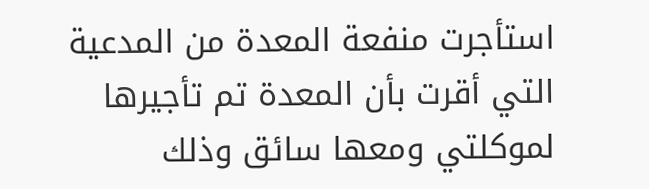استأجرت منفعة المعدة من المدعية التي أقرت بأن المعدة تم تأجيرها لموكلتي ومعها سائق وذلك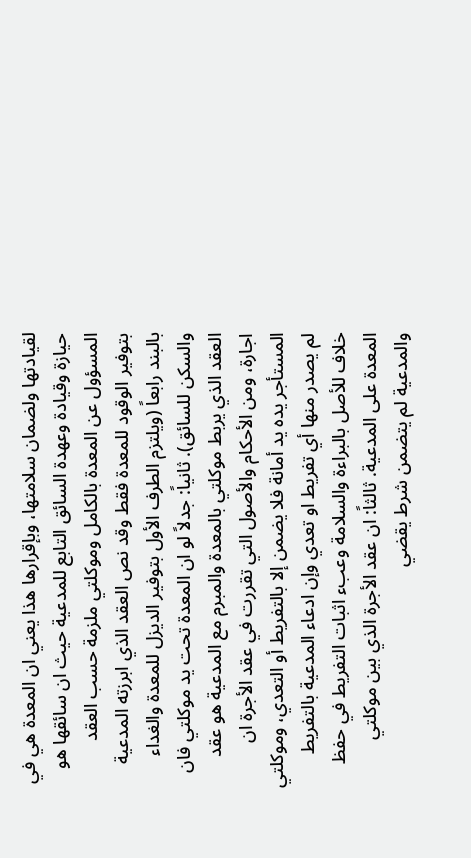لقيادتها ولضمان سلامتها، وبإقرارها هذا يعني ان المعدة هي في حيازة وقيادة وعهدة السائق التابع للمدعية حيث ان سائقها هو المسؤول عن المعدة بالكامل وموكلتي ملزمة حسب العقد بتوفير الوقود للمعدة فقط وقد نص العقد الذي ابرزته المدعية بالبند رابعاً (ويلتزم الطرف الأول بتوفير الديزل للمعدة والغداء والسكن للسائق). ثانياً: جدلاً لو ان المعدة تحت يد موكلتي فان العقد الذي يربط موكلتي بالمعدة والمبرم مع المدعية هو عقد اجارة، ومن الأحكام والأصول التي تقررت في عقد الأجرة ان المستأجر يده يد أمانة فلا يضمن إلا بالتفريط أو التعدي، وموكلتي لم يصدر منها أي تفريط او تعدي وإن ادعاء المدعية بالتفريط خلاف للأصل بالبراءة والسلامة وعبء اثبات التفريط في حفظ المعدة على المدعية. ثالثاً: ان عقد الأجرة الذي بين موكلتي والمدعية لم يتضمن شرط يقضي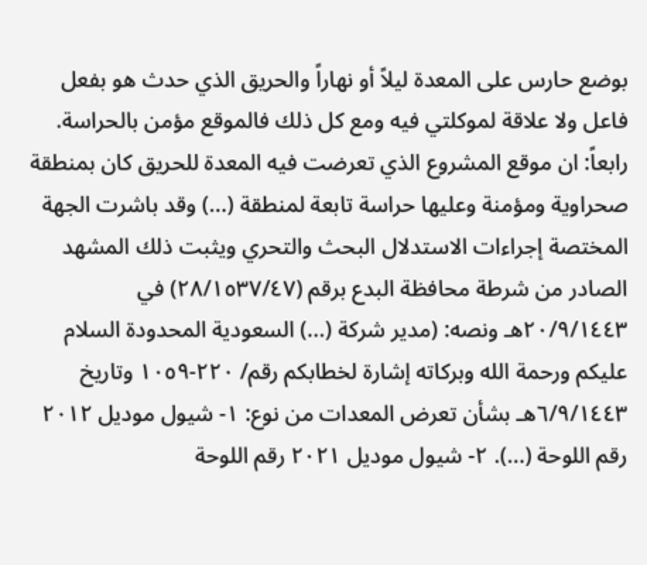بوضع حارس على المعدة ليلاً أو نهاراً والحريق الذي حدث هو بفعل فاعل ولا علاقة لموكلتي فيه ومع كل ذلك فالموقع مؤمن بالحراسة. رابعاً: ان موقع المشروع الذي تعرضت فيه المعدة للحريق كان بمنطقة صحراوية ومؤمنة وعليها حراسة تابعة لمنطقة (...) وقد باشرت الجهة المختصة إجراءات الاستدلال البحث والتحري ويثبت ذلك المشهد الصادر من شرطة محافظة البدع برقم (٢٨/١٥٣٧/٤٧) في ٢٠/٩/١٤٤٣هـ ونصه: (مدير شركة (...) السعودية المحدودة السلام عليكم ورحمة الله وبركاته إشارة لخطابكم رقم/ ٢٢٠-١٠٥٩ وتاريخ ٦/٩/١٤٤٣هـ بشأن تعرض المعدات من نوع: ١- شيول موديل ٢٠١٢ رقم اللوحة (...). ٢- شيول موديل ٢٠٢١ رقم اللوحة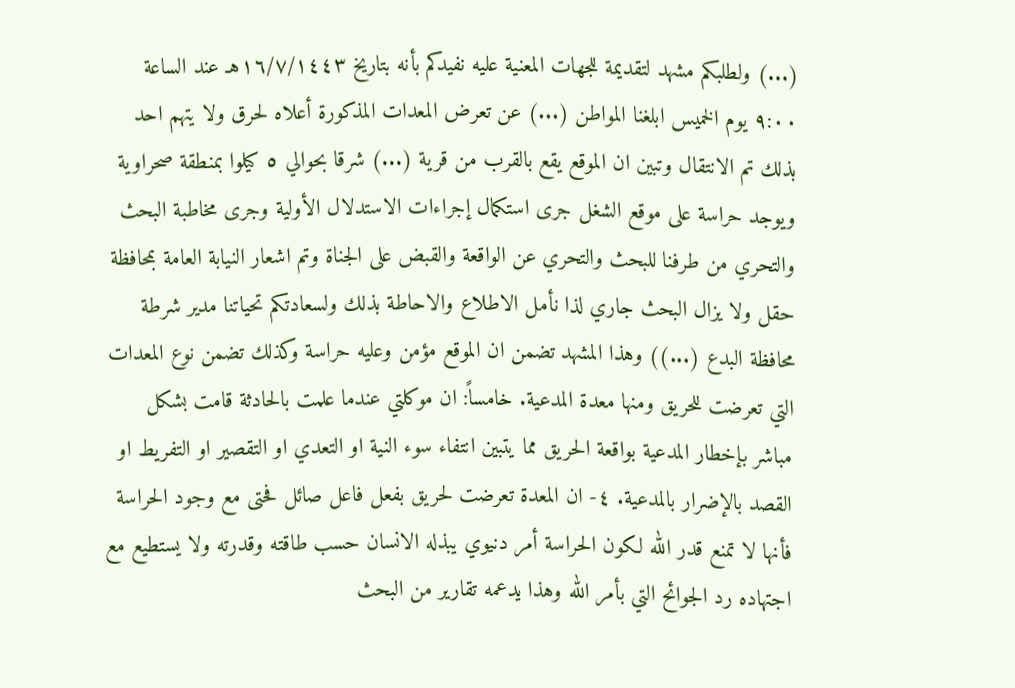(...) ولطلبكم مشهد لتقديمة للجهات المعنية عليه نفيدكم بأنه بتاريخ ١٦/٧/١٤٤٣هـ عند الساعة ٩:٠٠ يوم الخميس ابلغنا المواطن (...) عن تعرض المعدات المذكورة أعلاه لحرق ولا يتهم احد بذلك تم الانتقال وتبين ان الموقع يقع بالقرب من قرية (...) شرقا بحوالي ٥ كيلوا بمنطقة صحراوية ويوجد حراسة على موقع الشغل جرى استكمال إجراءات الاستدلال الأولية وجرى مخاطبة البحث والتحري من طرفنا للبحث والتحري عن الواقعة والقبض على الجناة وتم اشعار النيابة العامة بمحافظة حقل ولا يزال البحث جاري لذا نأمل الاطلاع والاحاطة بذلك ولسعادتكم تحياتنا مدير شرطة محافظة البدع (...)) وهذا المشهد تضمن ان الموقع مؤمن وعليه حراسة وكذلك تضمن نوع المعدات التي تعرضت للحريق ومنها معدة المدعية. خامساً: ان موكلتي عندما علمت بالحادثة قامت بشكل مباشر بإخطار المدعية بواقعة الحريق مما يتبين انتفاء سوء النية او التعدي او التقصير او التفريط او القصد بالإضرار بالمدعية. ٤- ان المعدة تعرضت لحريق بفعل فاعل صائل فحتى مع وجود الحراسة فأنها لا تمنع قدر الله لكون الحراسة أمر دنيوي يبذله الانسان حسب طاقته وقدرته ولا يستطيع مع اجتهاده رد الجوائح التي بأمر الله وهذا يدعمه تقارير من البحث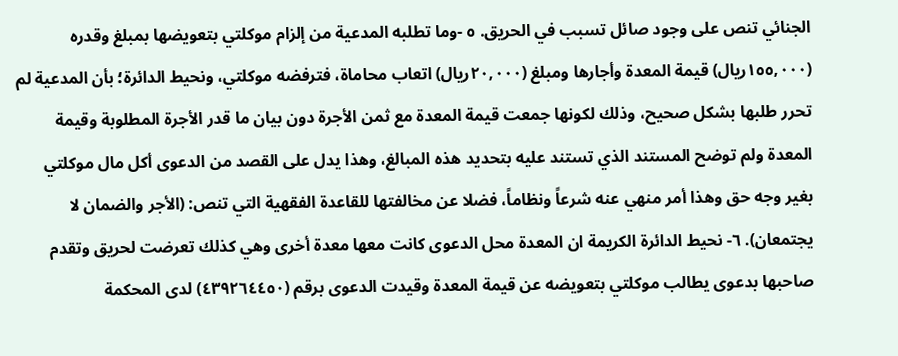الجنائي تنص على وجود صائل تسبب في الحريق. ٥ -وما تطلبه المدعية من إلزام موكلتي بتعويضها بمبلغ وقدره (١٥٥,٠٠٠ريال) قيمة المعدة وأجارها ومبلغ (٢٠,٠٠٠ريال) اتعاب محاماة، فترفضه موكلتي، ونحيط الدائرة؛ بأن المدعية لم تحرر طلبها بشكل صحيح، وذلك لكونها جمعت قيمة المعدة مع ثمن الأجرة دون بيان ما قدر الأجرة المطلوبة وقيمة المعدة ولم توضح المستند الذي تستند عليه بتحديد هذه المبالغ، وهذا يدل على القصد من الدعوى أكل مال موكلتي بغير وجه حق وهذا أمر منهي عنه شرعاً ونظاماً، فضلا عن مخالفتها للقاعدة الفقهية التي تنص: (الأجر والضمان لا يجتمعان). ٦- نحيط الدائرة الكريمة ان المعدة محل الدعوى كانت معها معدة أخرى وهي كذلك تعرضت لحريق وتقدم صاحبها بدعوى يطالب موكلتي بتعويضه عن قيمة المعدة وقيدت الدعوى برقم (٤٣٩٢٦٤٤٥٠) لدى المحكمة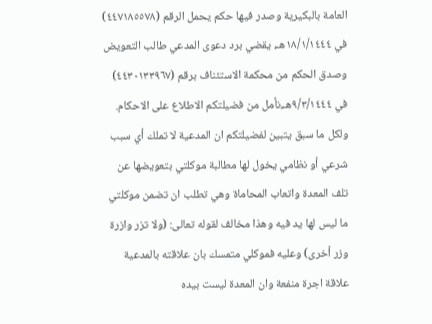العامة بالبكيرية وصدر فيها حكم يحمل الرقم (٤٤٧١٨٥٥٧٨) في ١٨/١/١٤٤٤هـ، يقضي برد دعوى المدعي طالب التعويض وصدق الحكم من محكمة الاستئناف برقم (٤٤٣٠١٣٣٩٦٧) في ٩/٣/١٤٤٤هـ،نأمل من فضيلتكم الاطلاع على الاحكام. ولكل ما سبق يتبين لفضيلتكم ان المدعية لا تملك أي سبب شرعي أو نظامي يخول لها مطالبة موكلتي بتعويضها عن تلف المعدة واتعاب المحاماة وهي تطلب ان تضمن موكلتي ما ليس لها يد فيه وهذا مخالف لقوله تعالى: (ولا تزر وازرة وزر أخرى) وعليه فموكلي متمسك بان علاقته بالمدعية علاقة اجرة منفعة وان المعدة ليست بيده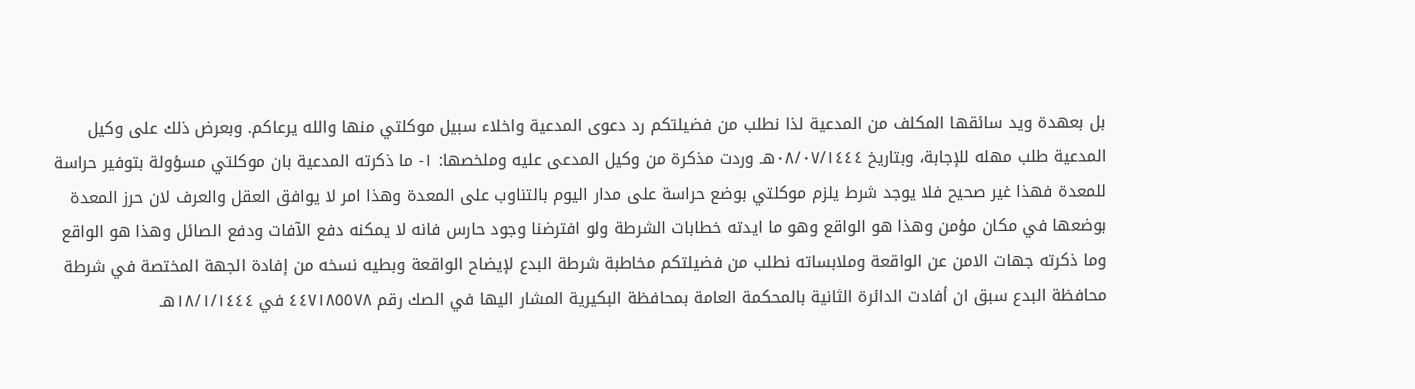بل بعهدة ويد سائقها المكلف من المدعية لذا نطلب من فضيلتكم رد دعوى المدعية واخلاء سبيل موكلتي منها والله يرعاكم. وبعرض ذلك على وكيل المدعية طلب مهله للإجابة، وبتاريخ ٠٨/٠٧/١٤٤٤هـ وردت مذكرة من وكيل المدعى عليه وملخصها: ١- ما ذكرته المدعية بان موكلتي مسؤولة بتوفير حراسة للمعدة فهذا غير صحيح فلا يوجد شرط يلزم موكلتي بوضع حراسة على مدار اليوم بالتناوب على المعدة وهذا امر لا يوافق العقل والعرف لان حرز المعدة بوضعها في مكان مؤمن وهذا هو الواقع وهو ما ايدته خطابات الشرطة ولو افترضنا وجود حارس فانه لا يمكنه دفع الآفات ودفع الصائل وهذا هو الواقع وما ذكرته جهات الامن عن الواقعة وملابساته نطلب من فضيلتكم مخاطبة شرطة البدع لإيضاح الواقعة وبطيه نسخه من إفادة الجهة المختصة في شرطة محافظة البدع سبق ان أفادت الدائرة الثانية بالمحكمة العامة بمحافظة البكيرية المشار اليها في الصك رقم ٤٤٧١٨٥٥٧٨ في ١٨/١/١٤٤٤هـ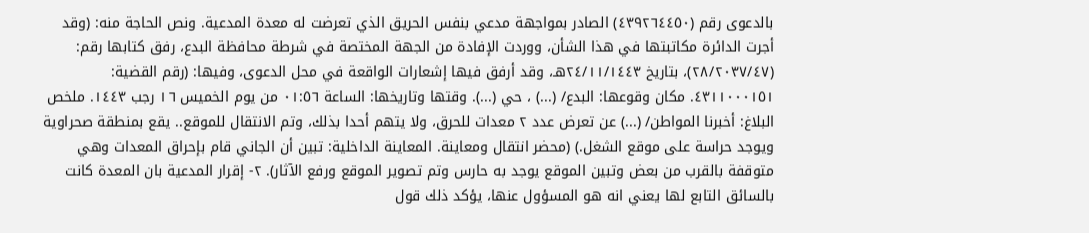بالدعوى رقم (٤٣٩٢٦٤٤٥٠) الصادر بمواجهة مدعي بنفس الحريق الذي تعرضت له معدة المدعية. ونص الحاجة منه: (وقد أجرت الدائرة مكاتبتها في هذا الشأن، ووردت الإفادة من الجهة المختصة في شرطة محافظة البدع، رفق كتابها رقم: (٢٨/٢٠٣٧/٤٧)، بتاريخ ٢٤/١١/١٤٤٣هـ، وقد أرفق فيها إشعارات الواقعة في محل الدعوى، وفيها: (رقم القضية: ٤٣١١٠٠٠١٥١. مكان وقوعها: البدع/ (...) ، حي (...). وقتها وتاريخها: الساعة ٠١:٥٦ من يوم الخميس ١٦ رجب ١٤٤٣. ملخص البلاغ: أخبرنا المواطن/ (...) عن تعرض عدد ٢ معدات للحرق، ولا يتهم أحدا بذلك، وتم الانتقال للموقع.. يقع بمنطقة صحراوية ويوجد حراسة على موقع الشغل.) (محضر انتقال ومعاينة. المعاينة الداخلية: تبين أن الجاني قام بإحراق المعدات وهي متوقفة بالقرب من بعض وتبين الموقع يوجد به حارس وتم تصوير الموقع ورفع الآثار). ٢- إقرار المدعية بان المعدة كانت بالسائق التابع لها يعني انه هو المسؤول عنها، يؤكد ذلك قول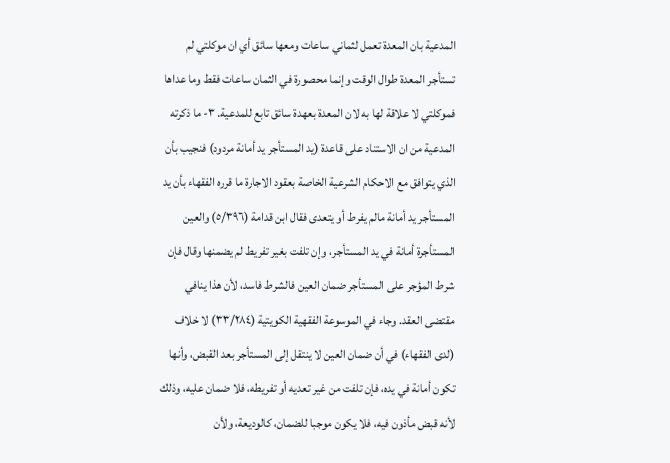المدعية بان المعدة تعمل لثماني ساعات ومعها سائق أي ان موكلتي لم تستأجر المعدة طوال الوقت وإنما محصورة في الثمان ساعات فقط وما عداها فموكلتي لا علاقة لها به لان المعدة بعهدة سائق تابع للمدعية. ٣- ما ذكرته المدعية من ان الاستناد على قاعدة (يد المستأجر يد أمانة مردود) فنجيب بأن الذي يتوافق مع الاحكام الشرعية الخاصة بعقود الاجارة ما قرره الفقهاء بأن يد المستأجر يد أمانة مالم يفرط أو يتعدى فقال ابن قدامة (٥/٣٩٦) والعين المستأجرة أمانة في يد المستأجر، وإن تلفت بغير تفريط لم يضمنها وقال فإن شرط المؤجر على المستأجر ضمان العين فالشرط فاسد، لأن هذا ينافي مقتضى العقد. وجاء في الموسوعة الفقهية الكويتية (٣٣/٢٨٤) لا خلاف (لدى الفقهاء) في أن ضمان العين لا ينتقل إلى المستأجر بعد القبض، وأنها تكون أمانة في يده، فإن تلفت من غير تعديه أو تفريطه، فلا ضمان عليه، وذلك لأنه قبض مأذون فيه، فلا يكون موجبا للضمان، كالوديعة، ولأن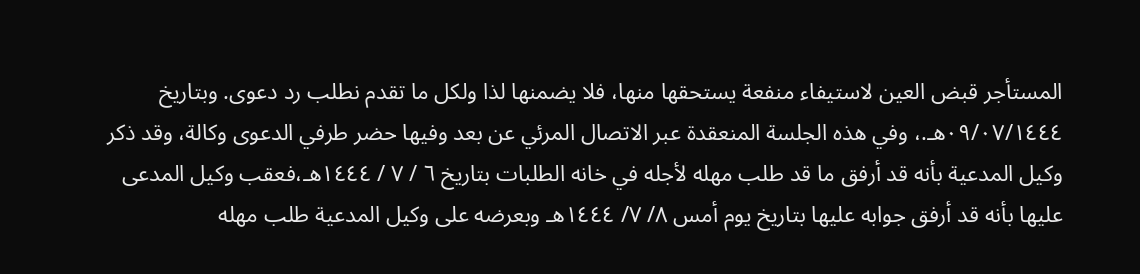المستأجر قبض العين لاستيفاء منفعة يستحقها منها، فلا يضمنها لذا ولكل ما تقدم نطلب رد دعوى. وبتاريخ ٠٩/٠٧/١٤٤٤هـ.، وفي هذه الجلسة المنعقدة عبر الاتصال المرئي عن بعد وفيها حضر طرفي الدعوى وكالة، وقد ذكر وكيل المدعية بأنه قد أرفق ما قد طلب مهله لأجله في خانه الطلبات بتاريخ ٦ / ٧ / ١٤٤٤هـ،فعقب وكيل المدعى عليها بأنه قد أرفق جوابه عليها بتاريخ يوم أمس ٨/ ٧/ ١٤٤٤هـ وبعرضه على وكيل المدعية طلب مهله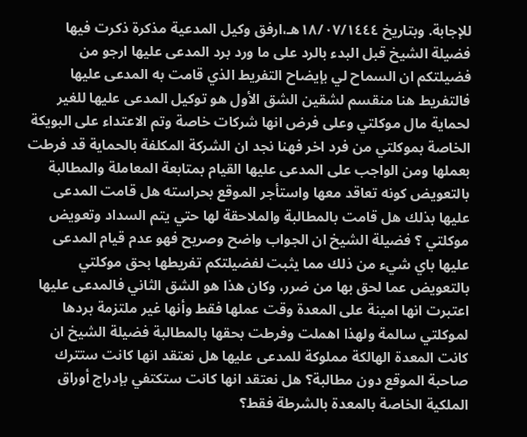للإجابة. وبتاريخ ١٨/٠٧/١٤٤٤هـ،ارفق وكيل المدعية مذكرة ذكرت فيها فضيلة الشيخ قبل البدء بالرد على ما ورد برد المدعى عليها ارجو من فضيلتكم ان السماح لي بإيضاح التفريط الذي قامت به المدعى عليها فالتفريط هنا منقسم لشقين الشق الأول هو توكيل المدعى عليها للغير لحماية مال موكلتي وعلى فرض انها شركات خاصة وتم الاعتداء على البويكة الخاصة بموكلتي من فرد اخر فهنا نجد ان الشركة المكلفة بالحماية قد فرطت بعملها ومن الواجب على المدعى عليها القيام بمتابعة المعاملة والمطالبة بالتعويض كونه تعاقد معها واستأجر الموقع بحراسته هل قامت المدعى عليها بذلك هل قامت بالمطالبة والملاحقة لها حتي يتم السداد وتعويض موكلتي ؟ فضيلة الشيخ ان الجواب واضح وصريح فهو عدم قيام المدعى عليها باي شيء من ذلك مما يثبت لفضيلتكم تفريطها بحق موكلتي بالتعويض عما لحق بها من ضرر، وكان هذا هو الشق الثاني فالمدعى عليها اعتبرت انها امينة على المعدة وقت عملها فقط وأنها غير ملتزمة بردها لموكلتي سالمة ولهذا اهملت وفرطت بحقها بالمطالبة فضيلة الشيخ ان كانت المعدة الهالكة مملوكة للمدعى عليها هل نعتقد انها كانت ستترك صاحبة الموقع دون مطالبة؟ هل نعتقد انها كانت ستكتفي بإدراج أوراق الملكية الخاصة بالمعدة بالشرطة فقط؟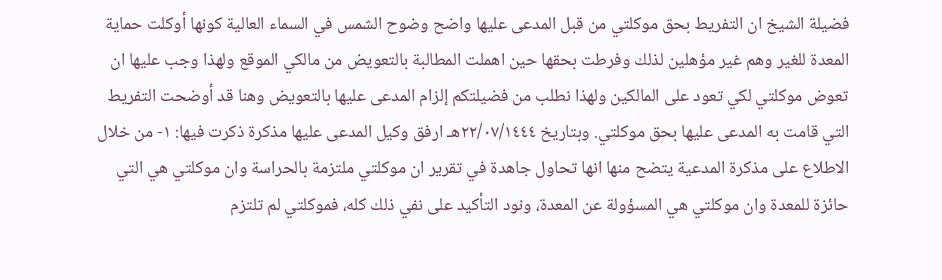فضيلة الشيخ ان التفريط بحق موكلتي من قبل المدعى عليها واضح وضوح الشمس في السماء العالية كونها أوكلت حماية المعدة للغير وهم غير مؤهلين لذلك وفرطت بحقها حين اهملت المطالبة بالتعويض من مالكي الموقع ولهذا وجب عليها ان تعوض موكلتي لكي تعود على المالكين ولهذا نطلب من فضيلتكم إلزام المدعى عليها بالتعويض وهنا قد أوضحت التفريط التي قامت به المدعى عليها بحق موكلتي. وبتاريخ ٢٢/٠٧/١٤٤٤هـ ارفق وكيل المدعى عليها مذكرة ذكرت فيها: ١- من خلال الاطلاع على مذكرة المدعية يتضح منها انها تحاول جاهدة في تقرير ان موكلتي ملتزمة بالحراسة وان موكلتي هي التي حائزة للمعدة وان موكلتي هي المسؤولة عن المعدة، ونود التأكيد على نفي ذلك كله، فموكلتي لم تلتزم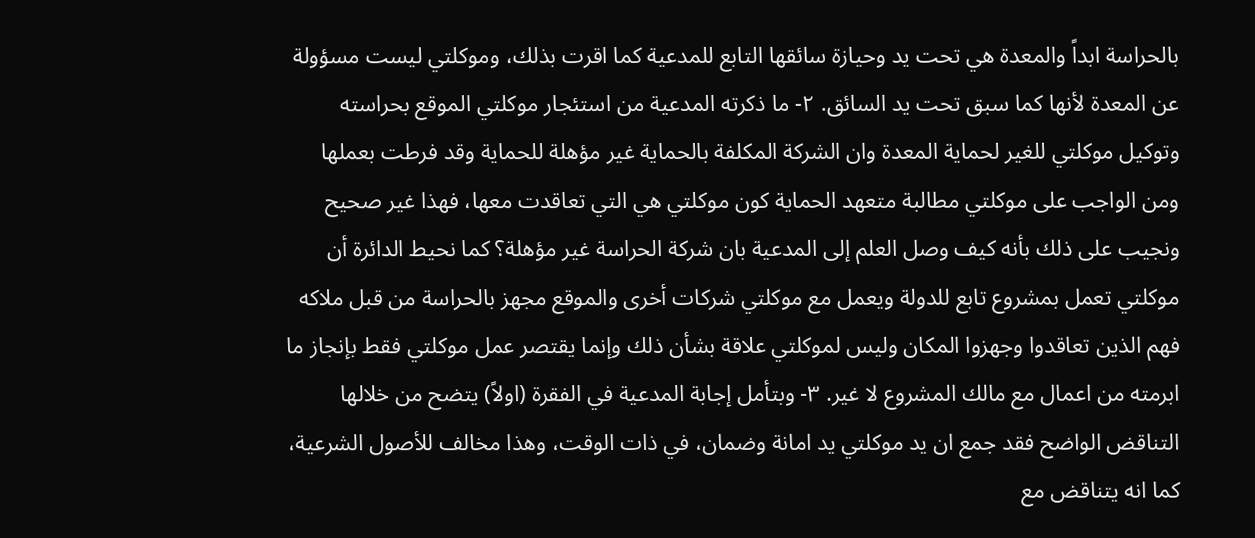بالحراسة ابداً والمعدة هي تحت يد وحيازة سائقها التابع للمدعية كما اقرت بذلك، وموكلتي ليست مسؤولة عن المعدة لأنها كما سبق تحت يد السائق. ٢- ما ذكرته المدعية من استئجار موكلتي الموقع بحراسته وتوكيل موكلتي للغير لحماية المعدة وان الشركة المكلفة بالحماية غير مؤهلة للحماية وقد فرطت بعملها ومن الواجب على موكلتي مطالبة متعهد الحماية كون موكلتي هي التي تعاقدت معها، فهذا غير صحيح ونجيب على ذلك بأنه كيف وصل العلم إلى المدعية بان شركة الحراسة غير مؤهلة؟ كما نحيط الدائرة أن موكلتي تعمل بمشروع تابع للدولة ويعمل مع موكلتي شركات أخرى والموقع مجهز بالحراسة من قبل ملاكه فهم الذين تعاقدوا وجهزوا المكان وليس لموكلتي علاقة بشأن ذلك وإنما يقتصر عمل موكلتي فقط بإنجاز ما ابرمته من اعمال مع مالك المشروع لا غير. ٣- وبتأمل إجابة المدعية في الفقرة (اولاً) يتضح من خلالها التناقض الواضح فقد جمع ان يد موكلتي يد امانة وضمان، في ذات الوقت، وهذا مخالف للأصول الشرعية، كما انه يتناقض مع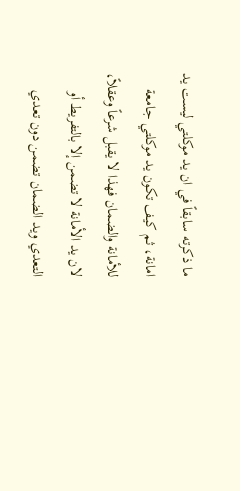ما ذكرته سابقاً في ان يد موكلتي ليست يد امانة، ثم كيف تكون يد موكلتي جامعة للأمانة والضمان فهذا لا يقبل شرعاً وعقلاً، لان يد الأمانة لا تضمن إلا بالتفريط أو التعدي ويد الضمان تضمن دون تعدي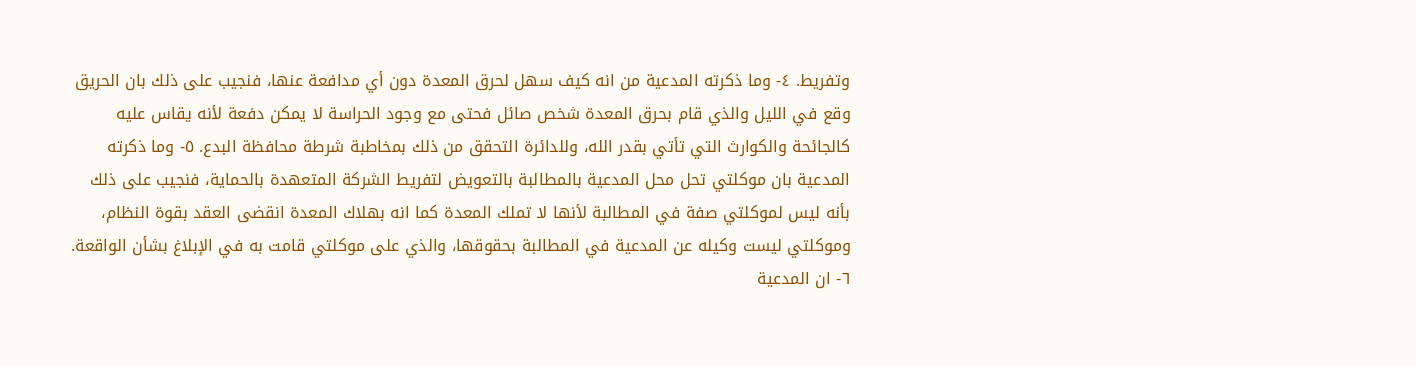وتفريط. ٤- وما ذكرته المدعية من انه كيف سهل لحرق المعدة دون أي مدافعة عنها، فنجيب على ذلك بان الحريق وقع في الليل والذي قام بحرق المعدة شخص صائل فحتى مع وجود الحراسة لا يمكن دفعة لأنه يقاس عليه كالجائحة والكوارث التي تأتي بقدر الله، وللدائرة التحقق من ذلك بمخاطبة شرطة محافظة البدع. ٥- وما ذكرته المدعية بان موكلتي تحل محل المدعية بالمطالبة بالتعويض لتفريط الشركة المتعهدة بالحماية، فنجيب على ذلك بأنه ليس لموكلتي صفة في المطالبة لأنها لا تملك المعدة كما انه بهلاك المعدة انقضى العقد بقوة النظام، وموكلتي ليست وكيله عن المدعية في المطالبة بحقوقها، والذي على موكلتي قامت به في الإبلاغ بشأن الواقعة. ٦- ان المدعية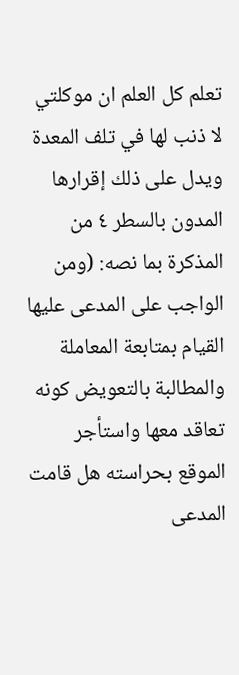تعلم كل العلم ان موكلتي لا ذنب لها في تلف المعدة ويدل على ذلك إقرارها المدون بالسطر ٤ من المذكرة بما نصه: (ومن الواجب على المدعى عليها القيام بمتابعة المعاملة والمطالبة بالتعويض كونه تعاقد معها واستأجر الموقع بحراسته هل قامت المدعى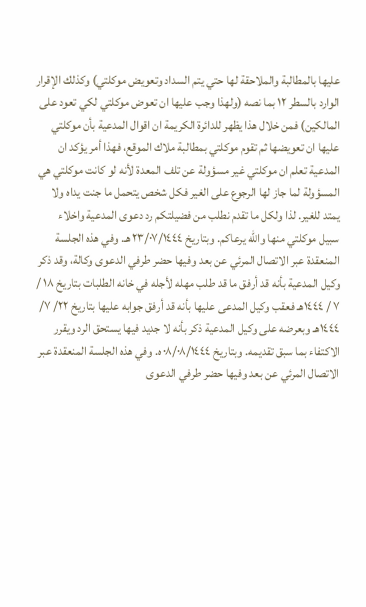عليها بالمطالبة والملاحقة لها حتي يتم السداد وتعويض موكلتي) وكذلك الإقرار الوارد بالسطر ١٢ بما نصه (ولهذا وجب عليها ان تعوض موكلتي لكي تعود على المالكين) فمن خلال هذا يظهر للدائرة الكريمة ان اقوال المدعية بأن موكلتي عليها ان تعويضها ثم تقوم موكلتي بمطالبة ملاك الموقع، فهذا أمر يؤكد ان المدعية تعلم ان موكلتي غير مسؤولة عن تلف المعدة لأنه لو كانت موكلتي هي المسؤولة لما جاز لها الرجوع على الغير فكل شخص يتحمل ما جنت يداه ولا يمتد للغير. لذا ولكل ما تقدم نطلب من فضيلتكم رد دعوى المدعية واخلاء سبيل موكلتي منها والله يرعاكم. وبتاريخ ٢٣/٠٧/١٤٤٤هـ. وفي هذه الجلسة المنعقدة عبر الاتصال المرئي عن بعد وفيها حضر طرفي الدعوى وكالة، وقد ذكر وكيل المدعية بأنه قد أرفق ما قد طلب مهله لأجله في خانه الطلبات بتاريخ ١٨ / ٧ / ١٤٤٤هـ فعقب وكيل المدعى عليها بأنه قد أرفق جوابه عليها بتاريخ ٢٢/ ٧/ ١٤٤٤هـ وبعرضه على وكيل المدعية ذكر بأنه لا جديد فيها يستحق الرد ويقرر الاكتفاء بما سبق تقديمه. وبتاريخ ٠٨/٠٨/١٤٤٤ه. وفي هذه الجلسة المنعقدة عبر الاتصال المرئي عن بعد وفيها حضر طرفي الدعوى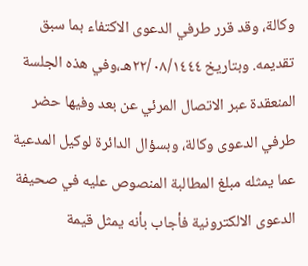وكالة، وقد قرر طرفي الدعوى الاكتفاء بما سبق تقديمه. وبتاريخ ٢٢/٠٨/١٤٤٤هـ،وفي هذه الجلسة المنعقدة عبر الاتصال المرئي عن بعد وفيها حضر طرفي الدعوى وكالة، وبسؤال الدائرة لوكيل المدعية عما يمثله مبلغ المطالبة المنصوص عليه في صحيفة الدعوى الالكترونية فأجاب بأنه يمثل قيمة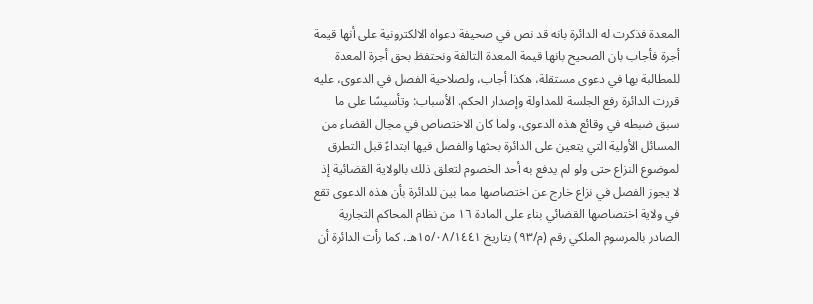المعدة فذكرت له الدائرة بانه قد نص في صحيفة دعواه الالكترونية على أنها قيمة أجرة فأجاب بان الصحيح بانها قيمة المعدة التالفة ونحتفظ بحق أجرة المعدة للمطالبة بها في دعوى مستقلة، هكذا أجاب، ولصلاحية الفصل في الدعوى، عليه قررت الدائرة رفع الجلسة للمداولة وإصدار الحكم. الأسباب: وتأسيسًا على ما سبق ضبطه في وقائع هذه الدعوى، ولما كان الاختصاص في مجال القضاء من المسائل الأولية التي يتعين على الدائرة بحثها والفصل فيها ابتداءً قبل التطرق لموضوع النزاع حتى ولو لم يدفع به أحد الخصوم لتعلق ذلك بالولاية القضائية إذ لا يجوز الفصل في نزاع خارج عن اختصاصها مما بين للدائرة بأن هذه الدعوى تقع في ولاية اختصاصها القضائي بناء على المادة ١٦ من نظام المحاكم التجارية الصادر بالمرسوم الملكي رقم (م/٩٣) بتاريخ ١٥/٠٨/١٤٤١هـ. كما رأت الدائرة أن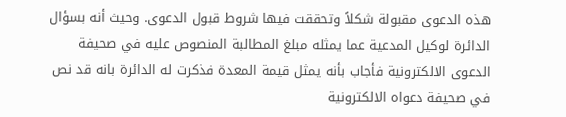هذه الدعوى مقبولة شكلاً وتحققت فيها شروط قبول الدعوى. وحيث أنه بسؤال الدائرة لوكيل المدعية عما يمثله مبلغ المطالبة المنصوص عليه في صحيفة الدعوى الالكترونية فأجاب بأنه يمثل قيمة المعدة فذكرت له الدائرة بانه قد نص في صحيفة دعواه الالكترونية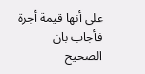على أنها قيمة أجرة فأجاب بان الصحيح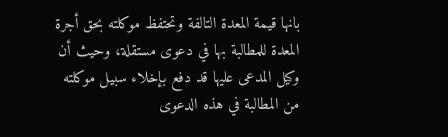بانها قيمة المعدة التالفة وتحتفظ موكلته بحق أجرة المعدة للمطالبة بها في دعوى مستقلة، وحيث أن وكيل المدعى عليها قد دفع بإخلاء سبيل موكلته من المطالبة في هذه الدعوى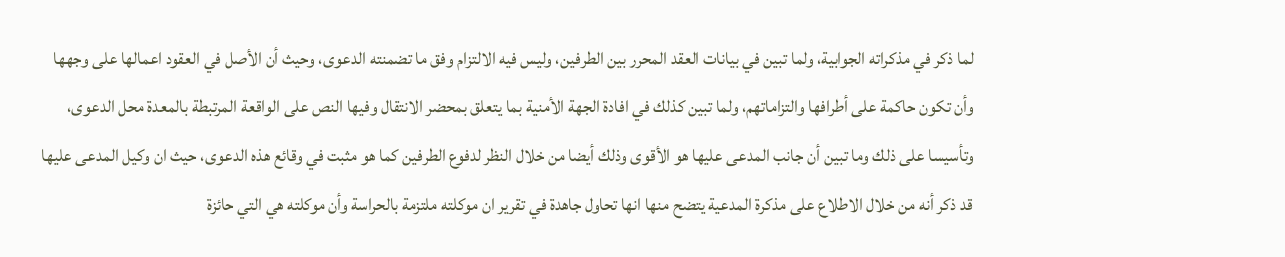لما ذكر في مذكراته الجوابية، ولما تبين في بيانات العقد المحرر بين الطرفين، وليس فيه الالتزام وفق ما تضمنته الدعوى، وحيث أن الأصل في العقود اعمالها على وجهها وأن تكون حاكمة على أطرافها والتزاماتهم، ولما تبين كذلك في افادة الجهة الأمنية بما يتعلق بمحضر الانتقال وفيها النص على الواقعة المرتبطة بالمعدة محل الدعوى، وتأسيسا على ذلك وما تبين أن جانب المدعى عليها هو الأقوى وذلك أيضا من خلال النظر لدفوع الطرفين كما هو مثبت في وقائع هذه الدعوى، حيث ان وكيل المدعى عليها قد ذكر أنه من خلال الاطلاع على مذكرة المدعية يتضح منها انها تحاول جاهدة في تقرير ان موكلته ملتزمة بالحراسة وأن موكلته هي التي حائزة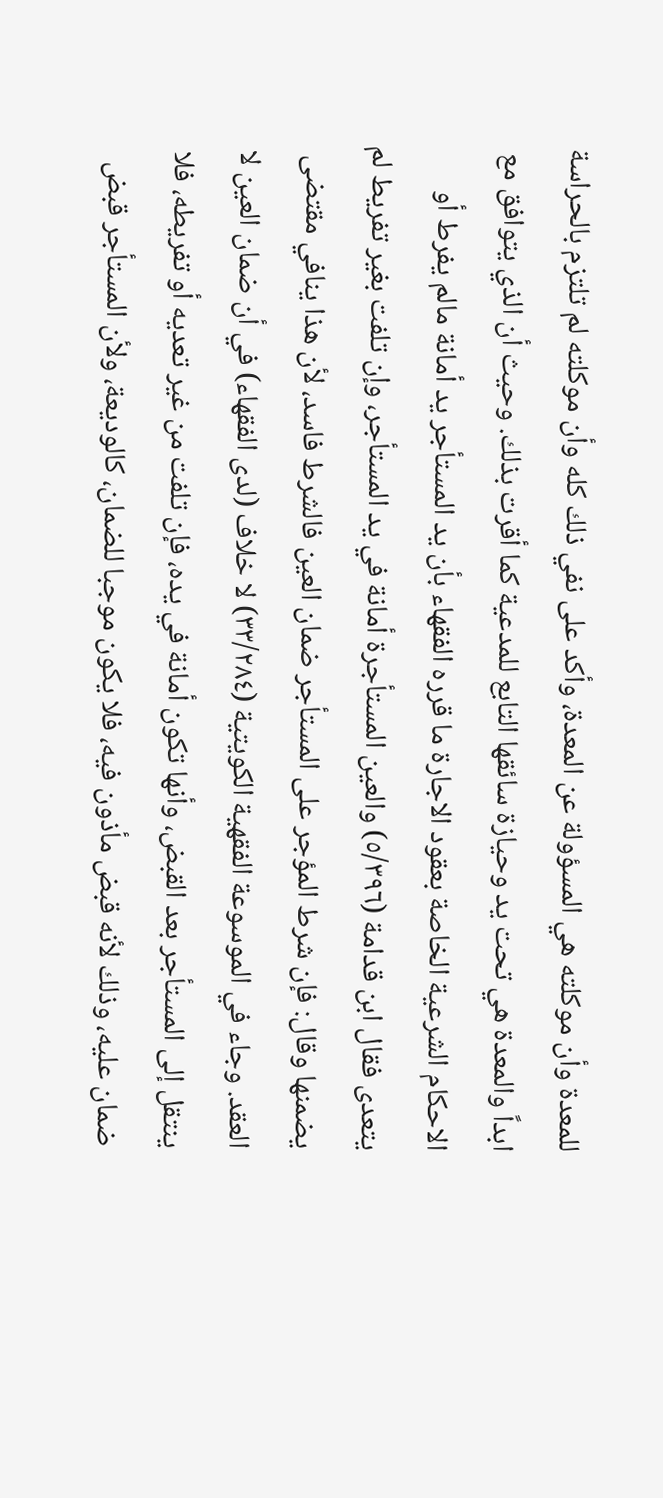للمعدة وأن موكلته هي المسؤولة عن المعدة، وأكد على نفي ذلك كله وأن موكلته لم تلتزم بالحراسة ابداً والمعدة هي تحت يد وحيازة سائقها التابع للمدعية كما أقرت بذلك. وحيث أن الذي يتوافق مع الاحكام الشرعية الخاصة بعقود الاجارة ما قرره الفقهاء بأن يد المستأجر يد أمانة مالم يفرط أو يتعدى فقال ابن قدامة (٥/٣٩٦) والعين المستأجرة أمانة في يد المستأجر، وإن تلفت بغير تفريط لم يضمنها وقال: فإن شرط المؤجر على المستأجر ضمان العين فالشرط فاسد، لأن هذا ينافي مقتضى العقد. وجاء في الموسوعة الفقهية الكويتية (٣٣/٢٨٤) لا خلاف (لدى الفقهاء) في أن ضمان العين لا ينتقل إلى المستأجر بعد القبض، وأنها تكون أمانة في يده، فإن تلفت من غير تعديه أو تفريطه، فلا ضمان عليه، وذلك لأنه قبض مأذون فيه، فلا يكون موجبا للضمان، كالوديعة، ولأن المستأجر قبض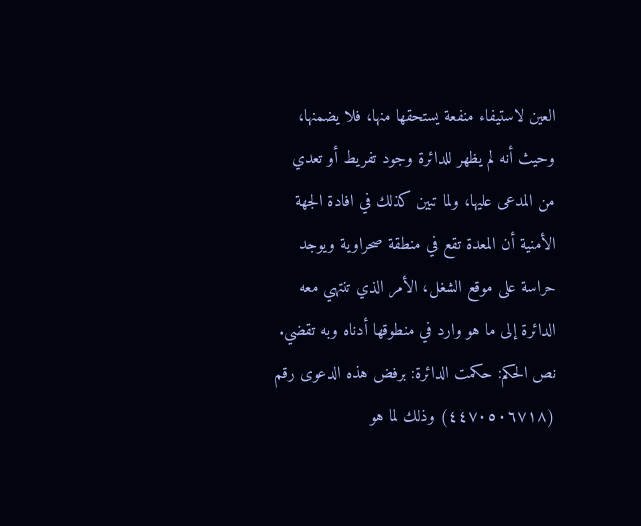العين لاستيفاء منفعة يستحقها منها، فلا يضمنها، وحيث أنه لم يظهر للدائرة وجود تفريط أو تعدي من المدعى عليها، ولما تبين كذلك في افادة الجهة الأمنية أن المعدة تقع في منطقة صحراوية ويوجد حراسة على موقع الشغل، الأمر الذي تنتهي معه الدائرة إلى ما هو وارد في منطوقها أدناه وبه تقضي. نص الحكم: حكمت الدائرة: برفض هذه الدعوى رقم (٤٤٧٠٥٠٦٧١٨) وذلك لما هو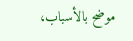موضح بالأسباب،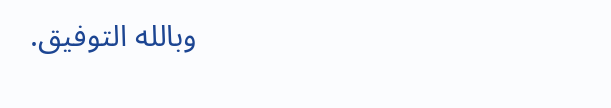وبالله التوفيق.